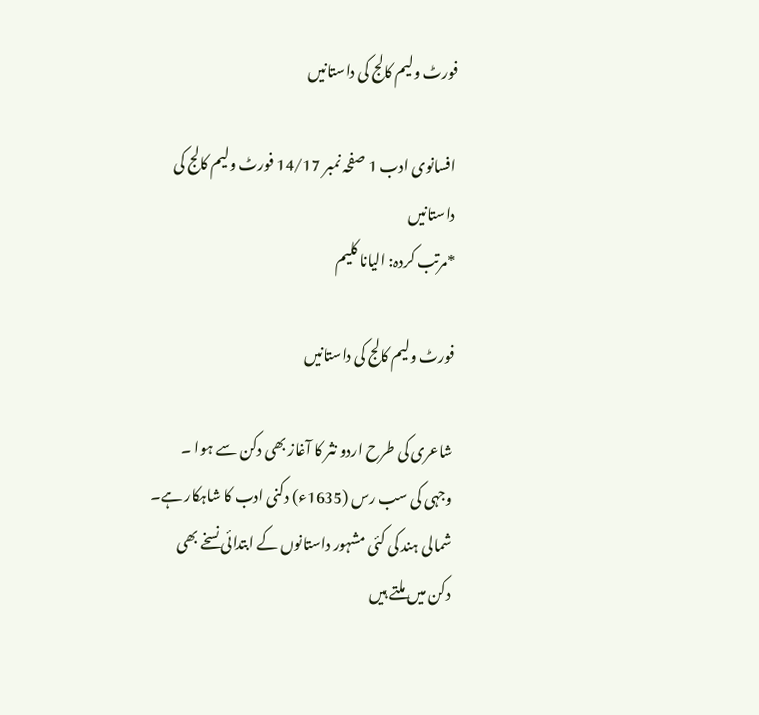فورٹ ولیم کالج کی داستانیں

افسانوی ادب 1 صفحہ نمبر 14/17 فورٹ ولیم کالج کی داستانیں
*مرتب کردہ: الیانا کلیم

فورٹ ولیم کالج کی داستانیں

شاعری کی طرح اردو نثر کا آغاز بھی دکن سے ہوا ۔ وجہی کی سب رس (1635ء) دکنی ادب کا شاہکار ہے۔ شمالی ہند کی کئی مشہور داستانوں کے ابتدائی نسخے بھی دکن میں ملتے ہیں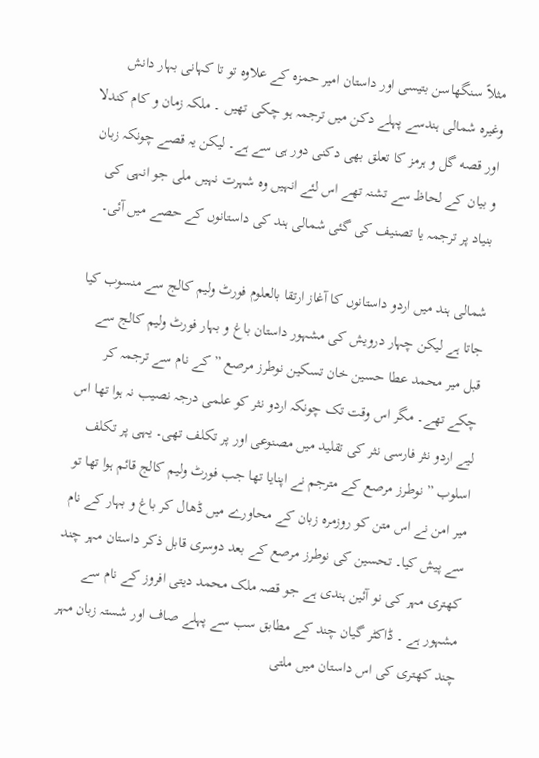مثلاً سنگھاسن بتیسی اور داستان امیر حمزہ کے علاوہ تو تا کہانی بہار دانش وغیرہ شمالی ہندسے پہلے دکن میں ترجمہ ہو چکی تھیں ۔ ملکہ زمان و کام کندلا اور قصه گل و ہرمز کا تعلق بھی دکنی دور ہی سے ہے۔ لیکن یہ قصے چونکہ زبان و بیان کے لحاظ سے تشنہ تھے اس لئے انہیں وہ شہرت نہیں ملی جو انہی کی بنیاد پر ترجمہ یا تصنیف کی گئی شمالی ہند کی داستانوں کے حصے میں آئی۔

شمالی ہند میں اردو داستانوں کا آغاز ارتقا بالعلوم فورٹ ولیم کالج سے منسوب کیا جاتا ہے لیکن چہار درویش کی مشہور داستان باغ و بہار فورٹ ولیم کالج سے قبل میر محمد عطا حسین خان تسکین نوطرز مرصع ” کے نام سے ترجمہ کر چکے تھے۔ مگر اس وقت تک چونکہ اردو نثر کو علمی درجہ نصیب نہ ہوا تھا اس لیے اردو نثر فارسی نثر کی تقلید میں مصنوعی اور پر تکلف تھی۔ یہی پر تکلف اسلوب ” نوطرز مرصع کے مترجم نے اپنایا تھا جب فورٹ ولیم کالج قائم ہوا تھا تو میر امن نے اس متن کو روزمرہ زبان کے محاورے میں ڈھال کر باغ و بہار کے نام سے پیش کیا۔ تحسین کی نوطرز مرصع کے بعد دوسری قابل ذکر داستان مہر چند کھتری مہر کی نو آئین ہندی ہے جو قصہ ملک محمد دیتی افروز کے نام سے مشہور ہے ۔ ڈاکٹر گیان چند کے مطابق سب سے پہلے صاف اور شستہ زبان مہر چند کھتری کی اس داستان میں ملتی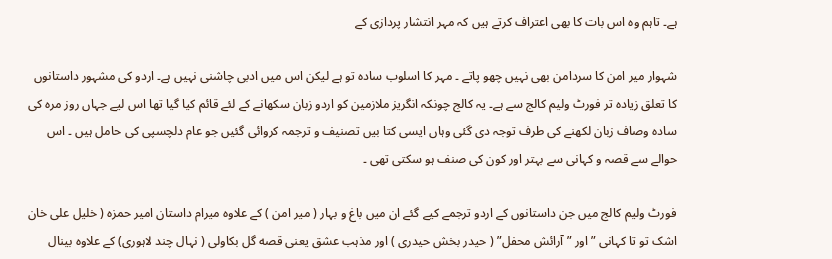ہے۔ تاہم وہ اس بات کا بھی اعتراف کرتے ہیں کہ مہر انتشار پردازی کے

شہوار میر امن کا سردامن بھی نہیں چھو پاتے ۔ مہر کا اسلوب سادہ تو ہے لیکن اس میں ادبی چاشنی نہیں ہے۔ اردو کی مشہور داستانوں کا تعلق زیادہ تر فورٹ ولیم کالج سے ہے۔ یہ کالج چونکہ انگریز ملازمین کو اردو زبان سکھانے کے لئے قائم کیا گیا تھا اس لیے جہاں روز مرہ کی سادہ وصاف زبان لکھنے کی طرف توجہ دی گئی وہاں ایسی کتا بیں تصنیف و ترجمہ کروائی گئیں جو عام دلچسپی کی حامل ہیں ۔ اس حوالے سے قصہ و کہانی سے بہتر اور کون کی صنف ہو سکتی تھی ۔

فورٹ ولیم کالج میں جن داستانوں کے اردو ترجمے کیے گئے ان میں باغ و بہار ( میر امن ) کے علاوہ میرام داستان امیر حمزه ( خلیل علی خان اشک تو تا کہانی ” اور ” آرائش محفل” ( حیدر بخش حیدری ) اور مذہب عشق یعنی قصه گل بکاولی ( نہال چند لاہوری) کے علاوہ بینال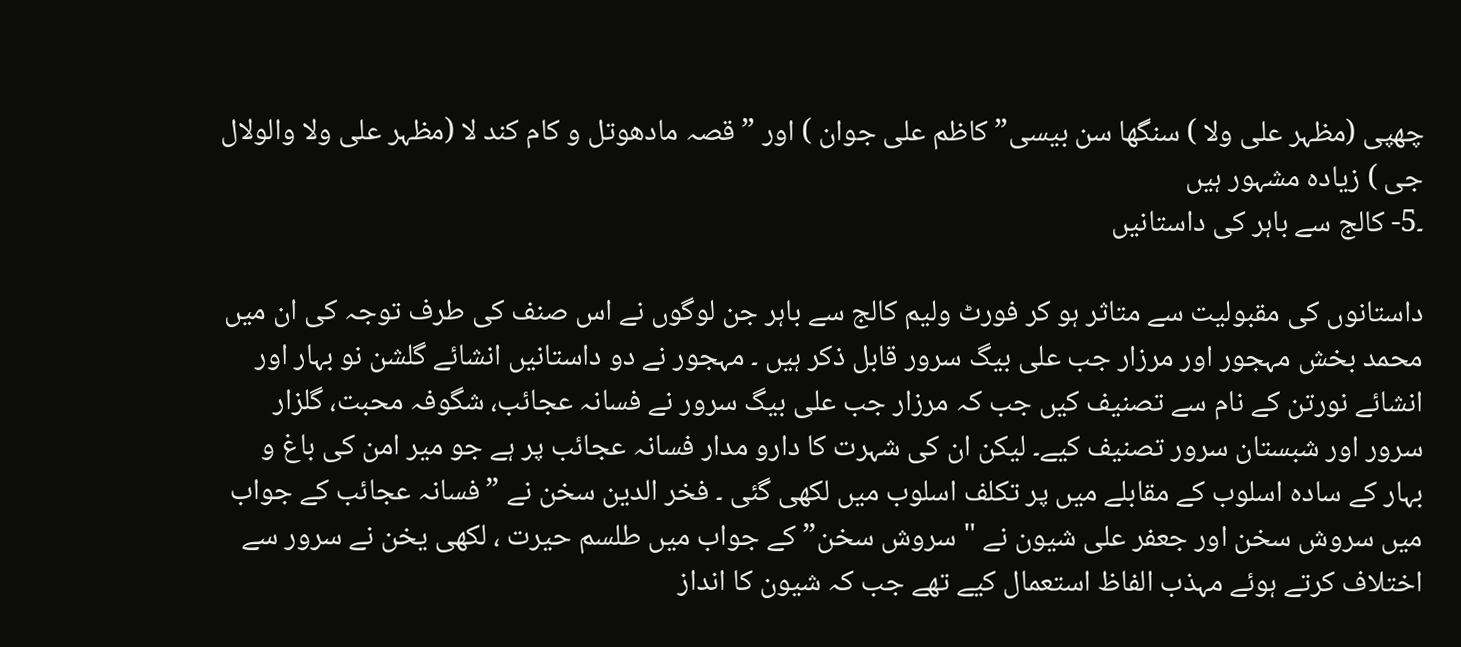چھپی (مظہر علی ولا ) سنگھا سن بیسی” کاظم علی جوان ) اور ” قصہ مادھوتل و کام کند لا (مظہر علی ولا والولال جی ) زیادہ مشہور ہیں
۔5- کالج سے باہر کی داستانیں

داستانوں کی مقبولیت سے متاثر ہو کر فورٹ ولیم کالج سے باہر جن لوگوں نے اس صنف کی طرف توجہ کی ان میں محمد بخش مہجور اور مرزار جب علی بیگ سرور قابل ذکر ہیں ۔ مہجور نے دو داستانیں انشائے گلشن نو بہار اور انشائے نورتن کے نام سے تصنیف کیں جب کہ مرزار جب علی بیگ سرور نے فسانہ عجائب، شگوفہ محبت، گلزار سرور اور شبستان سرور تصنیف کیے۔ لیکن ان کی شہرت کا دارو مدار فسانہ عجائب پر ہے جو میر امن کی باغ و بہار کے سادہ اسلوب کے مقابلے میں پر تکلف اسلوب میں لکھی گئی ۔ فخر الدین سخن نے ”فسانہ عجائب کے جواب میں سروش سخن اور جعفر علی شیون نے "سروش سخن” کے جواب میں طلسم حیرت ، لکھی یخن نے سرور سے اختلاف کرتے ہوئے مہذب الفاظ استعمال کیے تھے جب کہ شیون کا انداز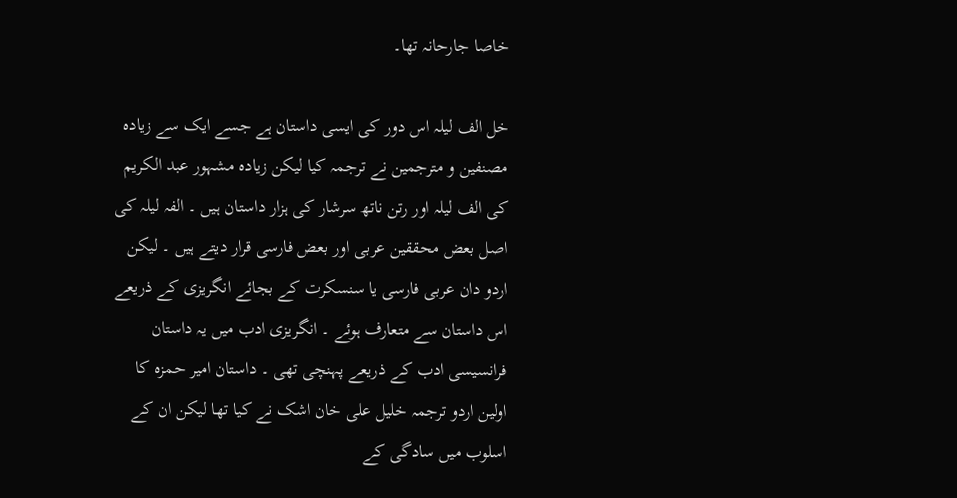خاصا جارحانہ تھا۔

خل الف لیلہ اس دور کی ایسی داستان ہے جسے ایک سے زیادہ مصنفین و مترجمین نے ترجمہ کیا لیکن زیادہ مشہور عبد الکریم کی الف لیلہ اور رتن ناتھ سرشار کی ہزار داستان ہیں ۔ الفہ لیلہ کی اصل بعض محققین عربی اور بعض فارسی قرار دیتے ہیں ۔ لیکن اردو دان عربی فارسی یا سنسکرت کے بجائے انگریزی کے ذریعے اس داستان سے متعارف ہوئے ۔ انگریزی ادب میں یہ داستان فرانسیسی ادب کے ذریعے پہنچی تھی ۔ داستان امیر حمزہ کا اولین اردو ترجمہ خلیل علی خان اشک نے کیا تھا لیکن ان کے اسلوب میں سادگی کے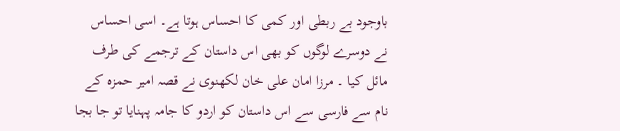باوجود بے ربطی اور کمی کا احساس ہوتا ہے۔ اسی احساس نے دوسرے لوگوں کو بھی اس داستان کے ترجمے کی طرف مائل کیا ۔ مرزا امان علی خان لکھنوی نے قصہ امیر حمزہ کے نام سے فارسی سے اس داستان کو اردو کا جامہ پہنایا تو جا بجا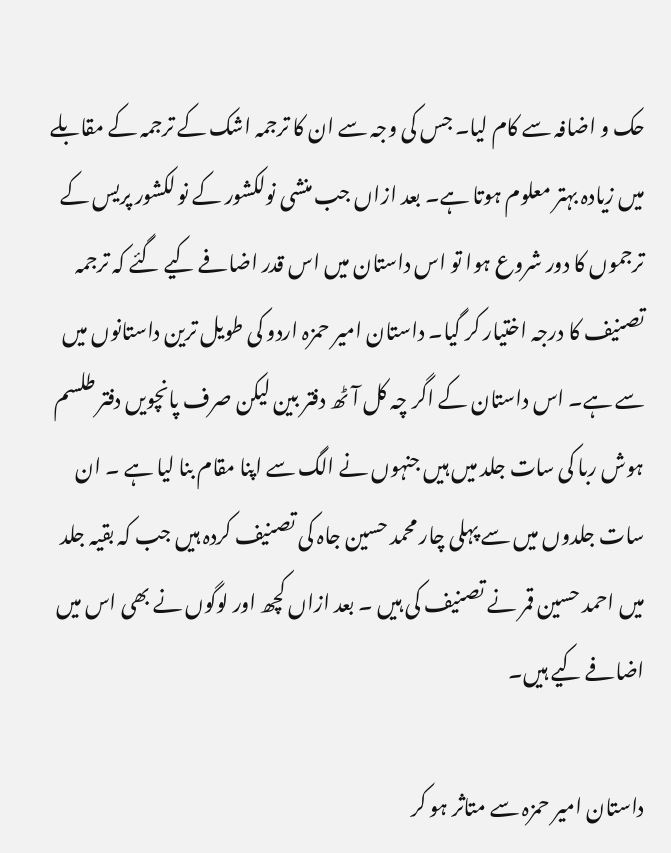حک و اضافہ سے کام لیا۔ جس کی وجہ سے ان کا ترجمہ اشک کے ترجمہ کے مقابلے میں زیادہ بہتر معلوم ہوتا ہے۔ بعد ازاں جب منشی نولکشور کے نو لکشور پریس کے ترجموں کا دور شروع ہوا تو اس داستان میں اس قدر اضافے کیے گئے کہ ترجمہ تصنیف کا درجہ اختیار کر گیا۔ داستان امیر حمزہ اردو کی طویل ترین داستانوں میں سے ہے۔ اس داستان کے اگر چہ کل آٹھ دفتر بین لیکن صرف پانچویں دفتر طلسم ہوش ربا کی سات جلد میں ہیں جنہوں نے الگ سے اپنا مقام بنا لیا ہے ۔ ان سات جلدوں میں سے پہلی چار محمد حسین جاہ کی تصنیف کردہ ہیں جب کہ بقیہ جلد میں احمد حسین قمر نے تصنیف کی ہیں ۔ بعد ازاں کچھ اور لوگوں نے بھی اس میں اضافے کیے ہیں۔

داستان امیر حمزہ سے متاثر ہو کر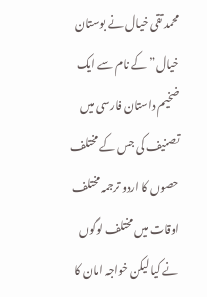محمد تقی خیال نے بوستان خیال” کے نام سے ایک ضخیم داستان فارسی میں تصنیف کی جس کے مختلف حصوں کا اردو ترجمہ مختلف اوقات میں مختلف لوگوں نے کیا لیکن خواجہ امان کا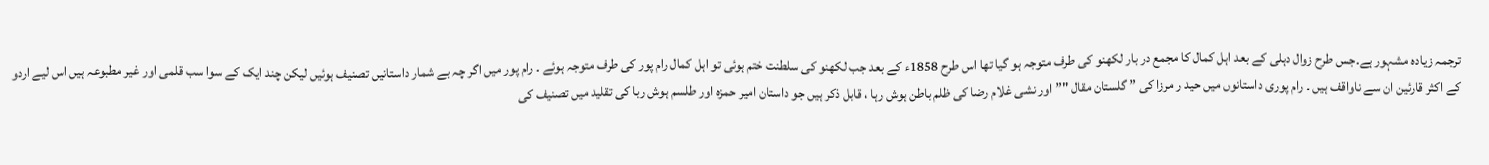ترجمہ زیادہ مشہور ہے۔جس طرح زوال دہلی کے بعد اہل کمال کا مجمع در بار لکھنو کی طرف متوجہ ہو گیا تھا اس طرح 1858ء کے بعد جب لکھنو کی سلطنت ختم ہوئی تو اہل کمال رام پور کی طرف متوجہ ہوئے ۔ رام پور میں اگر چہ بے شمار داستانیں تصنیف ہوئیں لیکن چند ایک کے سوا سب قلمی اور غیر مطبوعہ ہیں اس لیے اردو کے اکثر قارئین ان سے ناواقف ہیں ۔ رام پوری داستانوں میں حید ر مرزا کی ” گلستان مقال "” اور نشی غلام رضا کی ظلم باطن ہوش رہا ، قابل ذکر ہیں جو داستان امیر حمزہ اور طلسم ہوش ربا کی تقلید میں تصنیف کی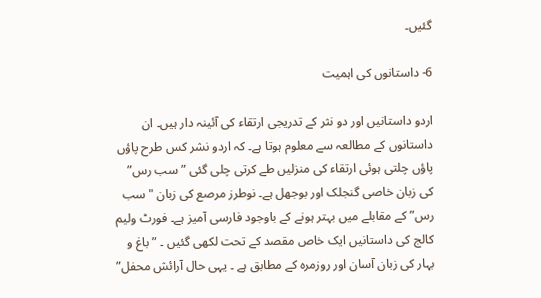گئیں۔

6- داستانوں کی اہمیت

اردو داستانیں اور دو نثر کے تدریجی ارتقاء کی آئینہ دار ہیں۔ ان داستانوں کے مطالعہ سے معلوم ہوتا ہے۔ کہ اردو نشر کس طرح پاؤں پاؤں چلتی ہوئی ارتقاء کی منزلیں طے کرتی چلی گئی ” سب رس” کی زبان خاصی گنجلک اور بوجھل ہے۔ نوطرز مرصع کی زبان "سب رس” کے مقابلے میں بہتر ہونے کے باوجود فارسی آمیز ہے۔ فورٹ ولیم کالج کی داستانیں ایک خاص مقصد کے تحت لکھی گئیں ۔ ” باغ و بہار کی زبان آسان اور روزمرہ کے مطابق ہے ۔ یہی حال آرائش محفل”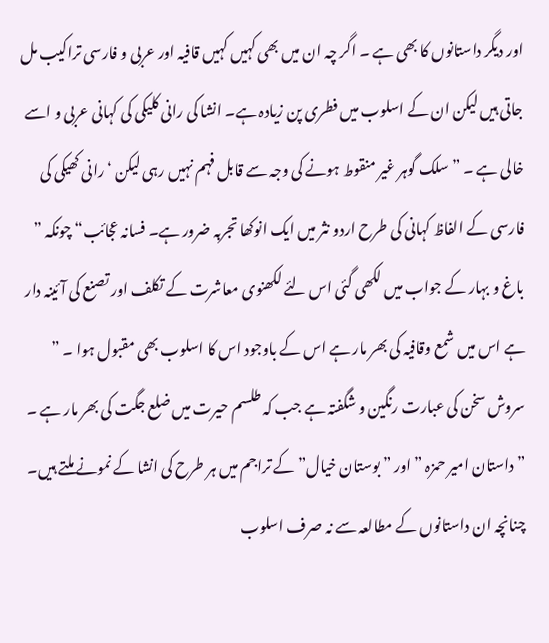اور دیگر داستانوں کا بھی ہے ۔ اگر چہ ان میں بھی کہیں کہیں قافیہ اور عربی و فارسی تراکیب مل جاتی ہیں لیکن ان کے اسلوب میں فطری پن زیادہ ہے۔ انشا کی رانی کلیکی کی کہانی عربی و اسے خالی ہے ۔ ” سلک گوہر غیر منقوط ہونے کی وجہ سے قابل فہم نہیں رہی لیکن ‘ رانی کھیکی کی فارسی کے الفاظ کہانی کی طرح اردو نثر میں ایک انوکھا تجربہ ضرور ہے۔ فسانہ عجائب“ چونکہ ” باغ و بہار کے جواب میں لکھی گئی اس لئے لکھنوی معاشرت کے تکلف اور تصنع کی آئینہ دار ہے اس میں شمع وقافیہ کی بھر مار ہے اس کے باوجود اس کا اسلوب بھی مقبول ہوا ۔ ” سروش سخن کی عبارت رنگین و شگفتہ ہے جب کہ طلسم حیرت میں ضلع جگت کی بھر مار ہے ۔ ” داستان امیر حمزہ ” اور ” بوستان خیال” کے تراجم میں ہر طرح کی انشا کے نمونے ملتے ہیں۔ چنانچہ ان داستانوں کے مطالعہ سے نہ صرف اسلوب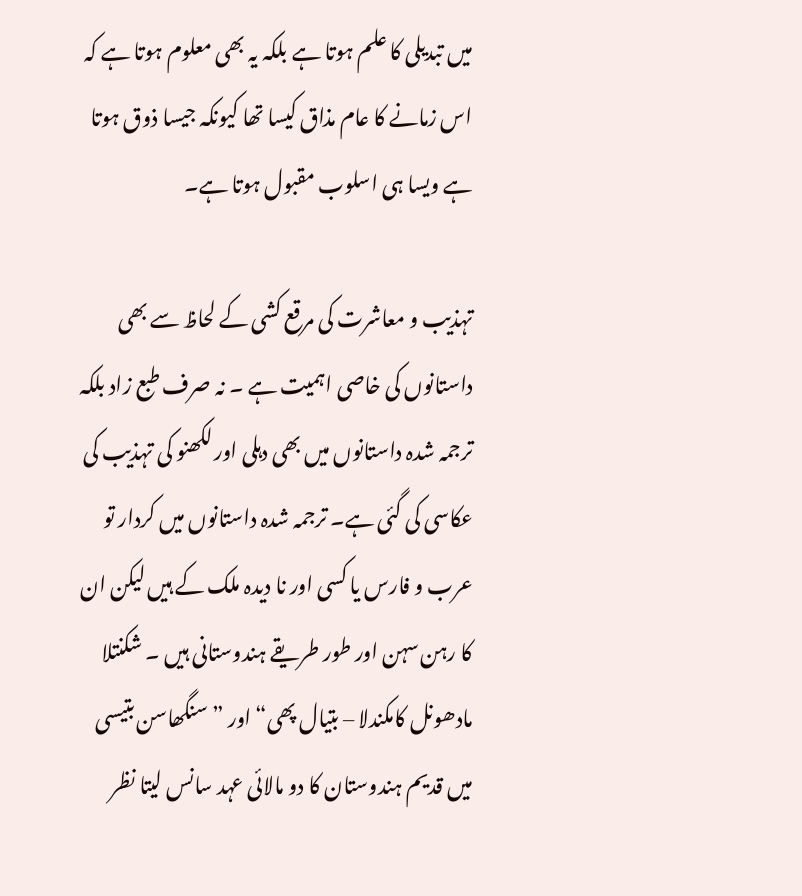میں تبدیلی کا علم ہوتا ہے بلکہ یہ بھی معلوم ہوتا ہے کہ اس زمانے کا عام مذاق کیسا تھا کیونکہ جیسا ذوق ہوتا ہے ویسا ہی اسلوب مقبول ہوتا ہے۔

تہذیب و معاشرت کی مرقع کشی کے لحاظ سے بھی داستانوں کی خاصی اہمیت ہے ۔ نہ صرف طبع زاد بلکہ ترجمہ شدہ داستانوں میں بھی دہلی اور لکھنو کی تہذیب کی عکاسی کی گئی ہے۔ ترجمہ شدہ داستانوں میں کردار تو عرب و فارس یا کسی اور نا دیدہ ملک کے ہیں لیکن ان کا رہن سہن اور طور طریقے ہندوستانی ہیں ۔ شکنتلا مادھونل کامکندلا – بتیال پھی“ اور ”سنگھاسن بتیسی میں قدیم ہندوستان کا دو مالائی عہد سانس لیتا نظر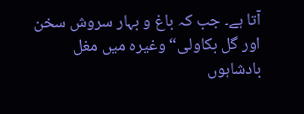آتا ہے۔ جب کہ باغ و بہار سروش سخن اور گل بکاولی“ وغیرہ میں مغل بادشاہوں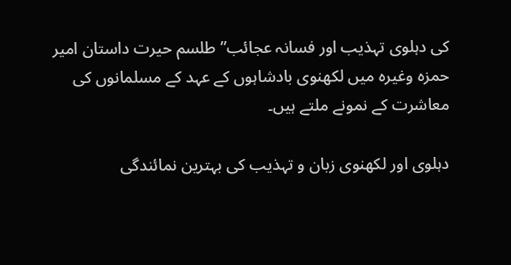کی دہلوی تہذیب اور فسانہ عجائب” طلسم حیرت داستان امیر حمزہ وغیرہ میں لکھنوی بادشاہوں کے عہد کے مسلمانوں کی معاشرت کے نمونے ملتے ہیں۔

دہلوی اور لکھنوی زبان و تہذیب کی بہترین نمائندگی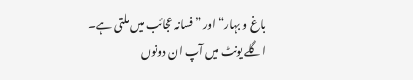باغ و بہار“ اور ”فسانہ عجائب میں ملتی ہے۔ اگلے یونٹ میں آپ ان دونوں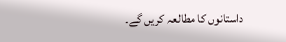داستانوں کا مطالعہ کریں گے۔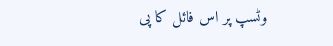وٹسپ پر اس فائل کا پی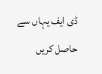ڈی ایف یہاں سے حاصل کریں